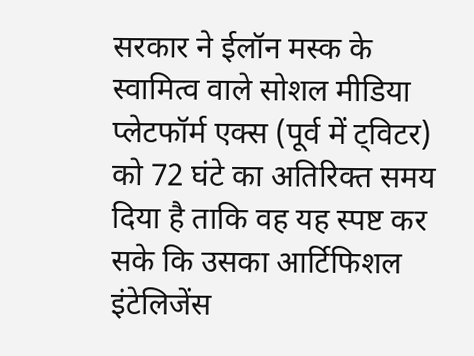सरकार ने ईलॉन मस्क के स्वामित्व वाले सोशल मीडिया प्लेटफॉर्म एक्स (पूर्व में ट्विटर) को 72 घंटे का अतिरिक्त समय दिया है ताकि वह यह स्पष्ट कर सके कि उसका आर्टिफिशल इंटेलिजेंस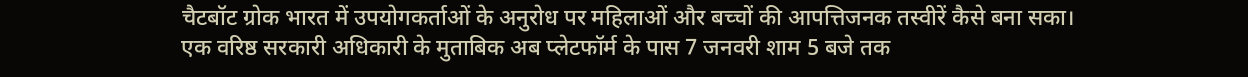चैटबॉट ग्रोक भारत में उपयोगकर्ताओं के अनुरोध पर महिलाओं और बच्चों की आपत्तिजनक तस्वीरें कैसे बना सका।
एक वरिष्ठ सरकारी अधिकारी के मुताबिक अब प्लेटफॉर्म के पास 7 जनवरी शाम 5 बजे तक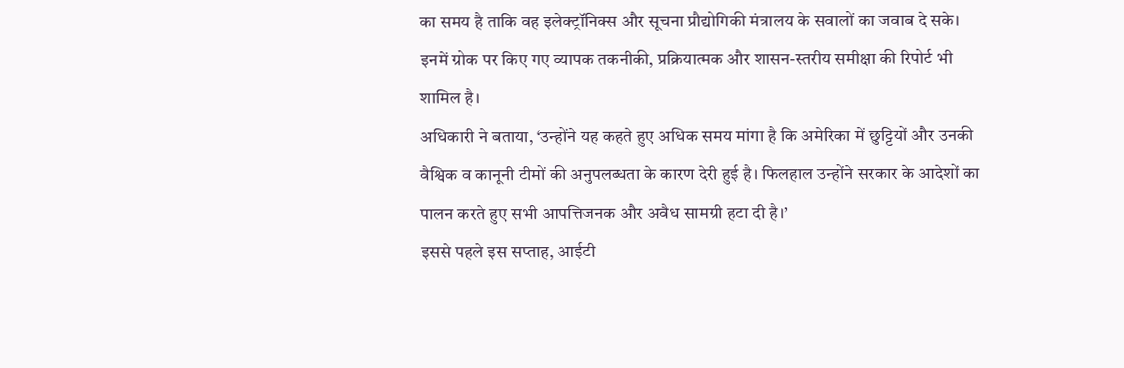का समय है ताकि वह इलेक्ट्रॉनिक्स और सूचना प्रौद्योगिकी मंत्रालय के सवालों का जवाब दे सके। इनमें ग्रोक पर किए गए व्यापक तकनीकी, प्रक्रियात्मक और शासन-स्तरीय समीक्षा की रिपोर्ट भी शामिल है।
अधिकारी ने बताया, ‘उन्होंने यह कहते हुए अधिक समय मांगा है कि अमेरिका में छुट्टियों और उनकी वैश्विक व कानूनी टीमों की अनुपलब्धता के कारण देरी हुई है। फिलहाल उन्होंने सरकार के आदेशों का पालन करते हुए सभी आपत्तिजनक और अवैध सामग्री हटा दी है।’
इससे पहले इस सप्ताह, आईटी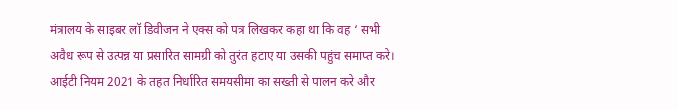मंत्रालय के साइबर लॉ डिवीजन ने एक्स को पत्र लिखकर कहा था कि वह ‘ सभी अवैध रूप से उत्पन्न या प्रसारित सामग्री को तुरंत हटाए या उसकी पहुंच समाप्त करे। आईटी नियम 2021 के तहत निर्धारित समयसीमा का सख्ती से पालन करे और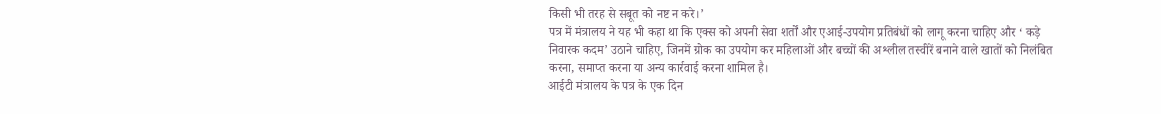किसी भी तरह से सबूत को नष्ट न करे।’
पत्र में मंत्रालय ने यह भी कहा था कि एक्स को अपनी सेवा शर्तों और एआई-उपयोग प्रतिबंधों को लागू करना चाहिए और ‘ कड़े निवारक कदम’ उठाने चाहिए, जिनमें ग्रोक का उपयोग कर महिलाओं और बच्चों की अश्लील तस्वीरें बनाने वाले खातों को निलंबित करना, समाप्त करना या अन्य कार्रवाई करना शामिल है।
आईटी मंत्रालय के पत्र के एक दिन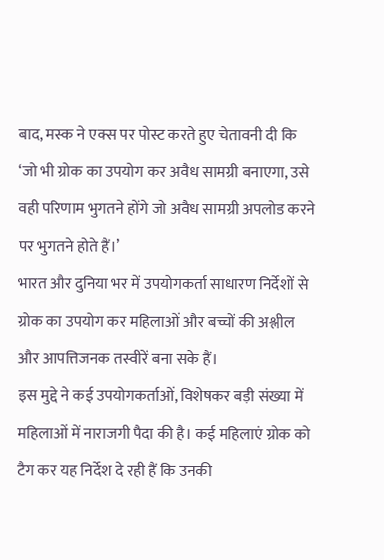बाद, मस्क ने एक्स पर पोस्ट करते हुए चेतावनी दी कि ‘जो भी ग्रोक का उपयोग कर अवैध सामग्री बनाएगा, उसे वही परिणाम भुगतने होंगे जो अवैध सामग्री अपलोड करने पर भुगतने होते हैं।’
भारत और दुनिया भर में उपयोगकर्ता साधारण निर्देशों से ग्रोक का उपयोग कर महिलाओं और बच्चों की अश्लील और आपत्तिजनक तस्वीरें बना सके हैं।
इस मुद्दे ने कई उपयोगकर्ताओं, विशेषकर बड़ी संख्या में महिलाओं में नाराजगी पैदा की है। कई महिलाएं ग्रोक को टैग कर यह निर्देश दे रही हैं कि उनकी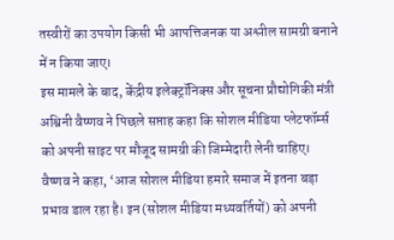तस्वीरों का उपयोग किसी भी आपत्तिजनक या अश्लील सामग्री बनाने में न किया जाए।
इस मामले के बाद, केंद्रीय इलेक्ट्रॉनिक्स और सूचना प्रौद्योगिकी मंत्री अश्विनी वैष्णव ने पिछले सप्ताह कहा कि सोशल मीडिया प्लेटफॉर्म्स को अपनी साइट पर मौजूद सामग्री की जिम्मेदारी लेनी चाहिए।
वैष्णव ने कहा, ‘आज सोशल मीडिया हमारे समाज में इतना बड़ा प्रभाव डाल रहा है। इन (सोशल मीडिया मध्यवर्तियों) को अपनी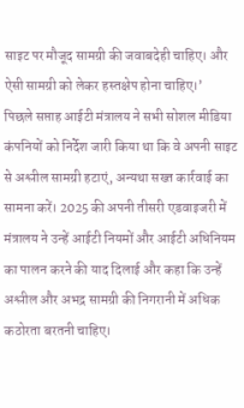साइट पर मौजूद सामग्री की जवाबदेही चाहिए। और ऐसी सामग्री को लेकर हस्तक्षेप होना चाहिए।’
पिछले सप्ताह आईटी मंत्रालय ने सभी सोशल मीडिया कंपनियों को निर्देश जारी किया था कि वे अपनी साइट से अश्लील सामग्री हटाएं, अन्यथा सख्त कार्रवाई का सामना करें। 2025 की अपनी तीसरी एडवाइजरी में मंत्रालय ने उन्हें आईटी नियमों और आईटी अधिनियम का पालन करने की याद दिलाई और कहा कि उन्हें अश्लील और अभद्र सामग्री की निगरानी में अधिक कठोरता बरतनी चाहिए।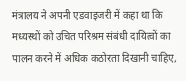मंत्रालय ने अपनी एडवाइजरी में कहा था कि मध्यस्थों को उचित परिश्रम संबंधी दायित्वों का पालन करने में अधिक कठोरता दिखानी चाहिए,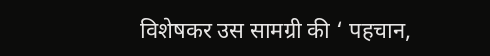विशेषकर उस सामग्री की ‘ पहचान,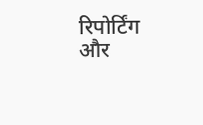रिपोर्टिंग और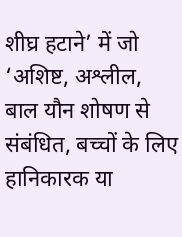शीघ्र हटाने’ में जो ‘अशिष्ट, अश्लील, बाल यौन शोषण से संबंधित, बच्चों के लिए हानिकारक या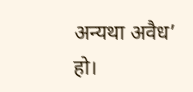अन्यथा अवैध’ हो।